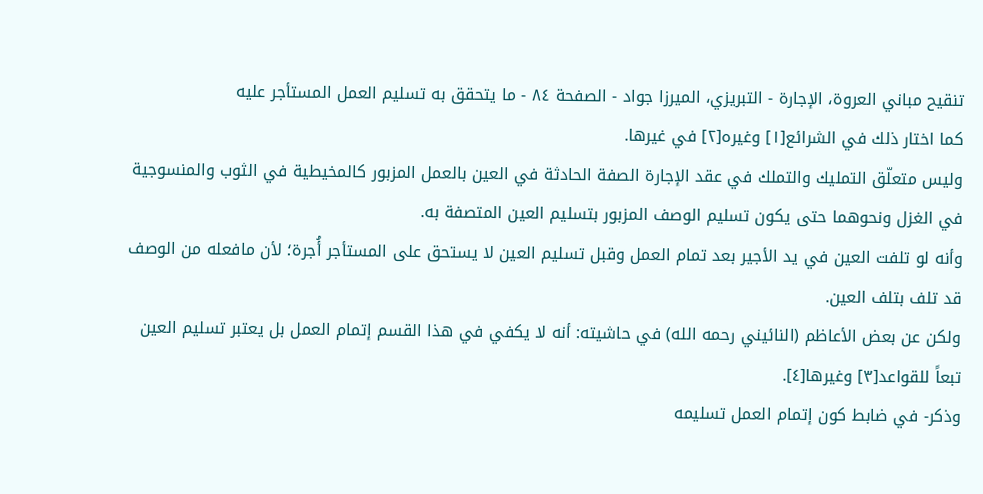تنقيح مباني العروة، الإجارة - التبريزي، الميرزا جواد - الصفحة ٨٤ - ما يتحقق به تسليم العمل المستأجر عليه
كما اختار ذلك في الشرائع[١] وغيره[٢] في غيرها.
وليس متعلّق التمليك والتملك في عقد الإجارة الصفة الحادثة في العين بالعمل المزبور كالمخيطية في الثوب والمنسوجية في الغزل ونحوهما حتى يكون تسليم الوصف المزبور بتسليم العين المتصفة به.
وأنه لو تلفت العين في يد الأجير بعد تمام العمل وقبل تسليم العين لا يستحق على المستأجر أُجرة؛ لأن مافعله من الوصف قد تلف بتلف العين.
ولكن عن بعض الأعاظم (النائيني رحمه الله) في حاشيته: أنه لا يكفي في هذا القسم إتمام العمل بل يعتبر تسليم العين تبعاً للقواعد[٣] وغيرها[٤].
وذكر- في ضابط كون إتمام العمل تسليمه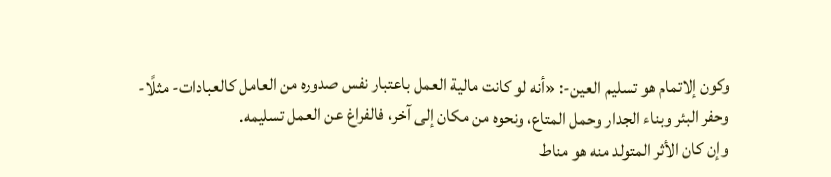وكون إلاتمام هو تسليم العين-: «أنه لو كانت مالية العمل باعتبار نفس صدوره من العامل كالعبادات- مثلًا- وحفر البئر وبناء الجدار وحمل المتاع، ونحوه من مكان إلى آخر، فالفراغ عن العمل تسليمه.
وإن كان الأثر المتولد منه هو مناط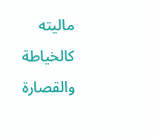ماليته كالخياطة والقصارة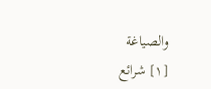والصياغة
[١] شرائع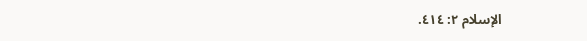الإسلام ٢: ٤١٤.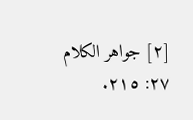[٢] جواهر الكلام ٢٧: ٢١٥.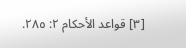[٣] قواعد الأحكام ٢: ٢٨٥.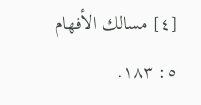[٤] مسالك الأفهام ٥: ١٨٣.